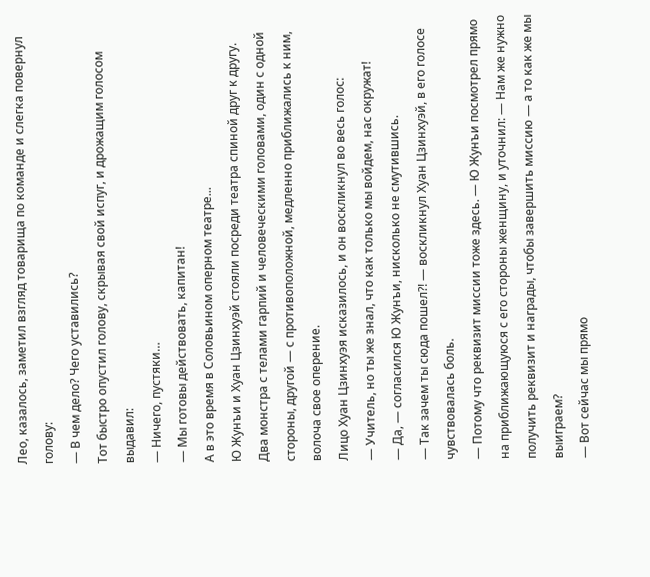Лео, казалось, заметил взгляд товарища по команде и слегка повернул голову:
— В чем дело? Чего уставились?
Тот быстро опустил голову, скрывая свой испуг, и дрожащим голосом выдавил:
— Ничего, пустяки…
— Мы готовы действовать, капитан!
А в это время в Соловьином оперном театре...
Ю Жунъи и Хуан Цзинхуэй стояли посреди театра спиной друг к другу. Два монстра с телами гарпий и человеческими головами, один с одной стороны, другой — с противоположной, медленно приближались к ним, волоча свое оперение.
Лицо Хуан Цзинхуэя исказилось, и он воскликнул во весь голос:
— Учитель, но ты же знал, что как только мы войдем, нас окружат!
— Да, — согласился Ю Жунъи, нисколько не смутившись.
— Так зачем ты сюда пошел?! — воскликнул Хуан Цзинхуэй, в его голосе чувствовалась боль.
— Потому что реквизит миссии тоже здесь. — Ю Жунъи посмотрел прямо на приближающуюся с его стороны женщину, и уточнил: — Нам же нужно получить реквизит и награды, чтобы завершить миссию — а то как же мы выиграем?
— Вот сейчас мы прямо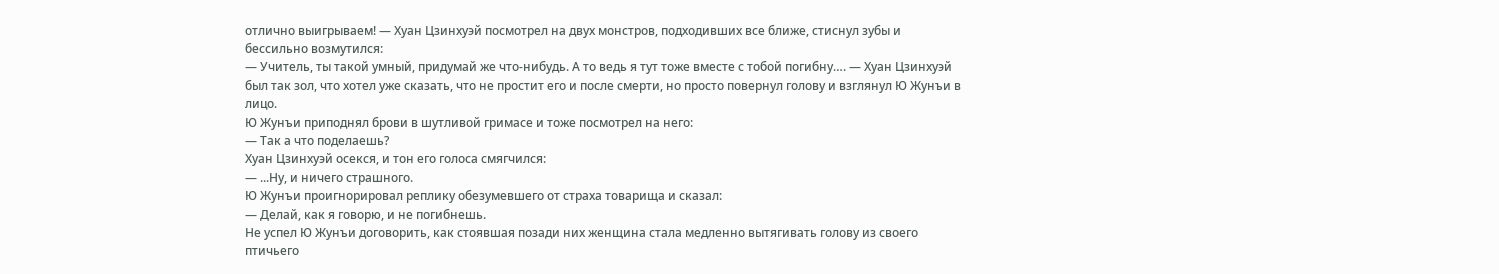отлично выигрываем! — Хуан Цзинхуэй посмотрел на двух монстров, подходивших все ближе, стиснул зубы и бессильно возмутился:
— Учитель, ты такой умный, придумай же что-нибудь. А то ведь я тут тоже вместе с тобой погибну…. — Хуан Цзинхуэй был так зол, что хотел уже сказать, что не простит его и после смерти, но просто повернул голову и взглянул Ю Жунъи в лицо.
Ю Жунъи приподнял брови в шутливой гримасе и тоже посмотрел на него:
— Так а что поделаешь?
Хуан Цзинхуэй осекся, и тон его голоса смягчился:
— ...Ну, и ничего страшного.
Ю Жунъи проигнорировал реплику обезумевшего от страха товарища и сказал:
— Делай, как я говорю, и не погибнешь.
Не успел Ю Жунъи договорить, как стоявшая позади них женщина стала медленно вытягивать голову из своего птичьего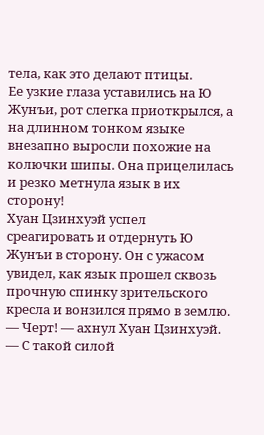тела, как это делают птицы.
Ее узкие глаза уставились на Ю Жунъи, рот слегка приоткрылся, а на длинном тонком языке внезапно выросли похожие на колючки шипы. Она прицелилась и резко метнула язык в их сторону!
Хуан Цзинхуэй успел среагировать и отдернуть Ю Жунъи в сторону. Он с ужасом увидел, как язык прошел сквозь прочную спинку зрительского кресла и вонзился прямо в землю.
— Черт! — ахнул Хуан Цзинхуэй. — С такой силой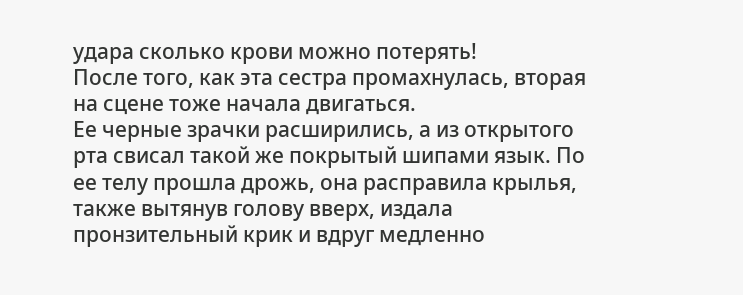удара сколько крови можно потерять!
После того, как эта сестра промахнулась, вторая на сцене тоже начала двигаться.
Ее черные зрачки расширились, а из открытого рта свисал такой же покрытый шипами язык. По ее телу прошла дрожь, она расправила крылья, также вытянув голову вверх, издала пронзительный крик и вдруг медленно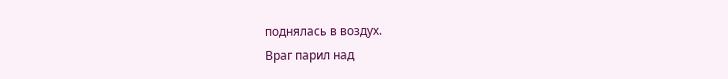поднялась в воздух.
Враг парил над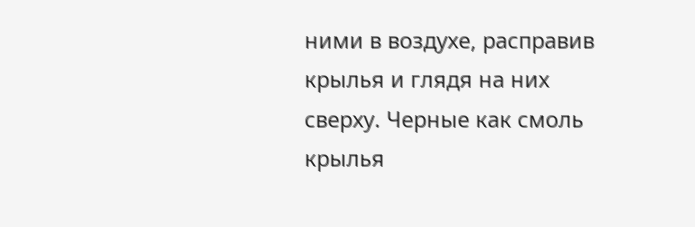ними в воздухе, расправив крылья и глядя на них сверху. Черные как смоль крылья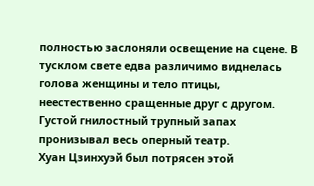полностью заслоняли освещение на сцене. В тусклом свете едва различимо виднелась голова женщины и тело птицы, неестественно сращенные друг с другом. Густой гнилостный трупный запах пронизывал весь оперный театр.
Хуан Цзинхуэй был потрясен этой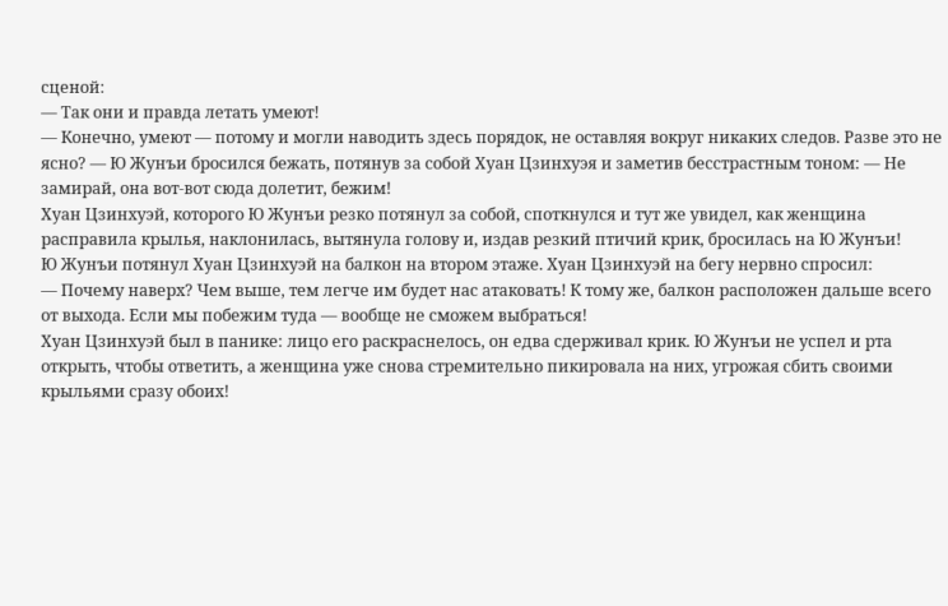сценой:
— Так они и правда летать умеют!
— Конечно, умеют — потому и могли наводить здесь порядок, не оставляя вокруг никаких следов. Разве это не ясно? — Ю Жунъи бросился бежать, потянув за собой Хуан Цзинхуэя и заметив бесстрастным тоном: — Не замирай, она вот-вот сюда долетит, бежим!
Хуан Цзинхуэй, которого Ю Жунъи резко потянул за собой, споткнулся и тут же увидел, как женщина расправила крылья, наклонилась, вытянула голову и, издав резкий птичий крик, бросилась на Ю Жунъи!
Ю Жунъи потянул Хуан Цзинхуэй на балкон на втором этаже. Хуан Цзинхуэй на бегу нервно спросил:
— Почему наверх? Чем выше, тем легче им будет нас атаковать! К тому же, балкон расположен дальше всего от выхода. Если мы побежим туда — вообще не сможем выбраться!
Хуан Цзинхуэй был в панике: лицо его раскраснелось, он едва сдерживал крик. Ю Жунъи не успел и рта открыть, чтобы ответить, а женщина уже снова стремительно пикировала на них, угрожая сбить своими крыльями сразу обоих!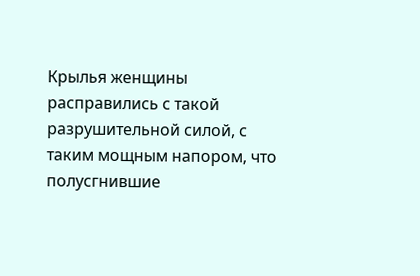Крылья женщины расправились с такой разрушительной силой, с таким мощным напором, что полусгнившие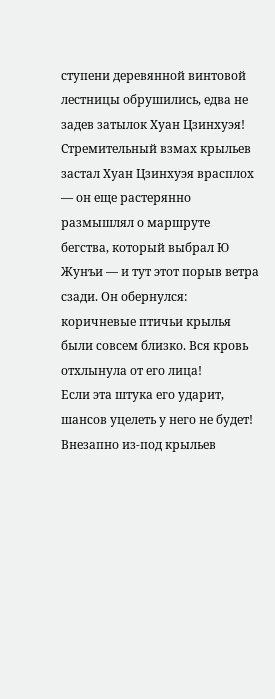ступени деревянной винтовой лестницы обрушились, едва не задев затылок Хуан Цзинхуэя!
Стремительный взмах крыльев застал Хуан Цзинхуэя врасплох — он еще растерянно размышлял о маршруте бегства, который выбрал Ю Жунъи — и тут этот порыв ветра сзади. Он обернулся: коричневые птичьи крылья были совсем близко. Вся кровь отхлынула от его лица!
Если эта штука его ударит, шансов уцелеть у него не будет!
Внезапно из-под крыльев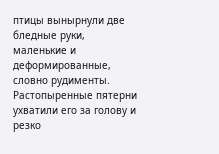птицы вынырнули две бледные руки, маленькие и деформированные, словно рудименты. Растопыренные пятерни ухватили его за голову и резко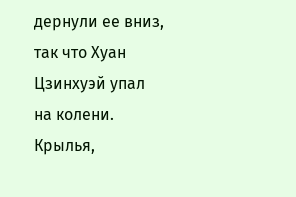дернули ее вниз, так что Хуан Цзинхуэй упал на колени. Крылья,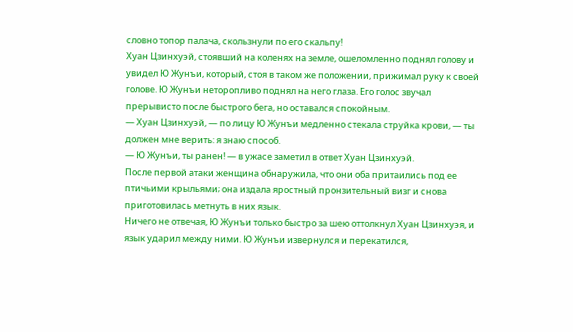словно топор палача, скользнули по его скальпу!
Хуан Цзинхуэй, стоявший на коленях на земле, ошеломленно поднял голову и увидел Ю Жунъи, который, стоя в таком же положении, прижимал руку к своей голове. Ю Жунъи неторопливо поднял на него глаза. Его голос звучал прерывисто после быстрого бега, но оставался спокойным.
— Хуан Цзинхуэй, — по лицу Ю Жунъи медленно стекала струйка крови, — ты должен мне верить: я знаю способ.
— Ю Жунъи, ты ранен! — в ужасе заметил в ответ Хуан Цзинхуэй.
После первой атаки женщина обнаружила, что они оба притаились под ее птичьими крыльями; она издала яростный пронзительный визг и снова приготовилась метнуть в них язык.
Ничего не отвечая, Ю Жунъи только быстро за шею оттолкнул Хуан Цзинхуэя, и язык ударил между ними. Ю Жунъи извернулся и перекатился,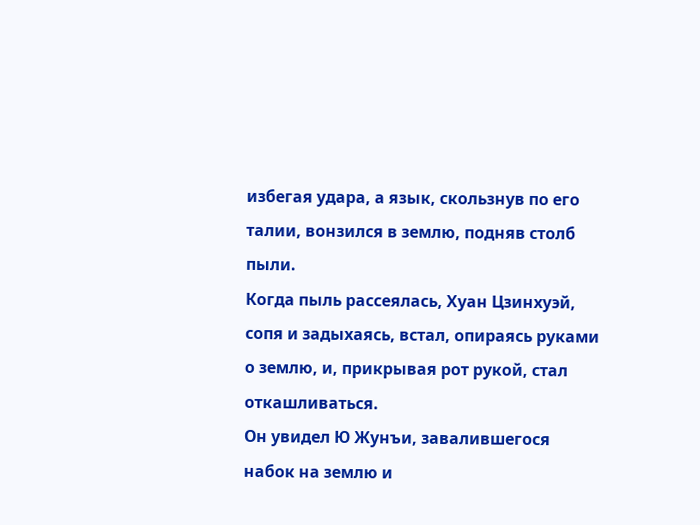избегая удара, а язык, скользнув по его талии, вонзился в землю, подняв столб пыли.
Когда пыль рассеялась, Хуан Цзинхуэй, сопя и задыхаясь, встал, опираясь руками о землю, и, прикрывая рот рукой, стал откашливаться.
Он увидел Ю Жунъи, завалившегося набок на землю и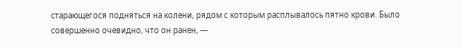старающегося подняться на колени, рядом с которым расплывалось пятно крови. Было совершенно очевидно, что он ранен, —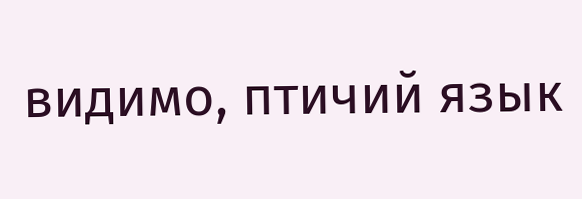видимо, птичий язык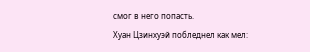смог в него попасть.
Хуан Цзинхуэй побледнел как мел: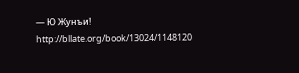— Ю Жунъи!
http://bllate.org/book/13024/1148120